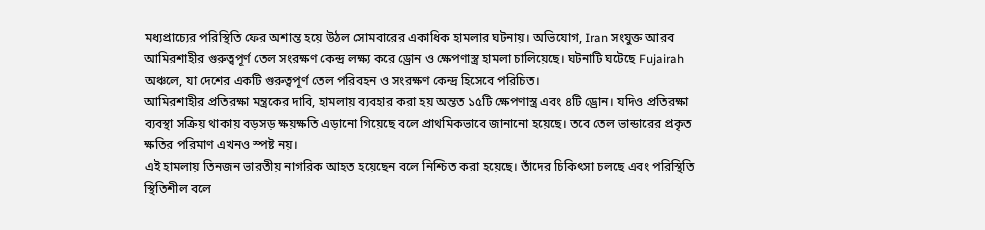মধ্যপ্রাচ্যের পরিস্থিতি ফের অশান্ত হয়ে উঠল সোমবারের একাধিক হামলার ঘটনায়। অভিযোগ, Iran সংযুক্ত আরব আমিরশাহীর গুরুত্বপূর্ণ তেল সংরক্ষণ কেন্দ্র লক্ষ্য করে ড্রোন ও ক্ষেপণাস্ত্র হামলা চালিয়েছে। ঘটনাটি ঘটেছে Fujairah অঞ্চলে, যা দেশের একটি গুরুত্বপূর্ণ তেল পরিবহন ও সংরক্ষণ কেন্দ্র হিসেবে পরিচিত।
আমিরশাহীর প্রতিরক্ষা মন্ত্রকের দাবি, হামলায় ব্যবহার করা হয় অন্তত ১৫টি ক্ষেপণাস্ত্র এবং ৪টি ড্রোন। যদিও প্রতিরক্ষা ব্যবস্থা সক্রিয় থাকায় বড়সড় ক্ষয়ক্ষতি এড়ানো গিয়েছে বলে প্রাথমিকভাবে জানানো হয়েছে। তবে তেল ভান্ডারের প্রকৃত ক্ষতির পরিমাণ এখনও স্পষ্ট নয়।
এই হামলায় তিনজন ভারতীয় নাগরিক আহত হয়েছেন বলে নিশ্চিত করা হয়েছে। তাঁদের চিকিৎসা চলছে এবং পরিস্থিতি স্থিতিশীল বলে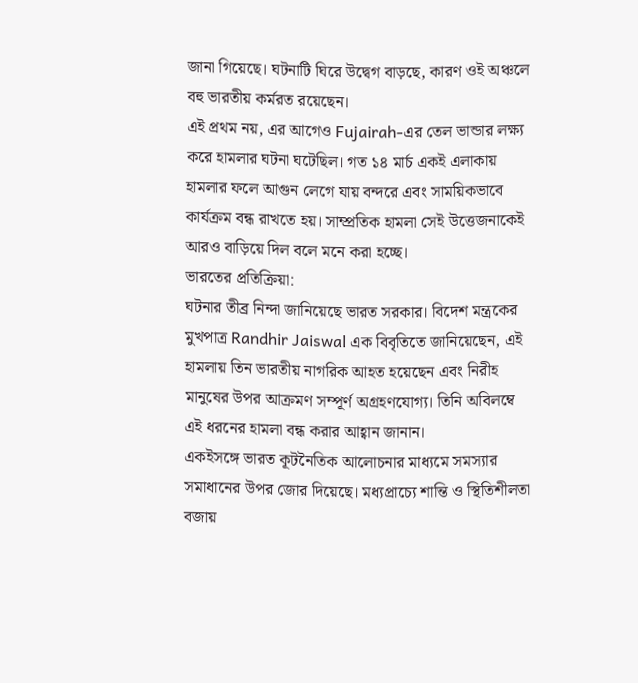জানা গিয়েছে। ঘটনাটি ঘিরে উদ্বেগ বাড়ছে, কারণ ওই অঞ্চলে বহু ভারতীয় কর্মরত রয়েছেন।
এই প্রথম নয়, এর আগেও Fujairah-এর তেল ভান্ডার লক্ষ্য করে হামলার ঘটনা ঘটেছিল। গত ১৪ মার্চ একই এলাকায় হামলার ফলে আগুন লেগে যায় বন্দরে এবং সাময়িকভাবে কার্যক্রম বন্ধ রাখতে হয়। সাম্প্রতিক হামলা সেই উত্তেজনাকেই আরও বাড়িয়ে দিল বলে মনে করা হচ্ছে।
ভারতের প্রতিক্রিয়া:
ঘটনার তীব্র নিন্দা জানিয়েছে ভারত সরকার। বিদেশ মন্ত্রকের মুখপাত্র Randhir Jaiswal এক বিবৃতিতে জানিয়েছেন, এই হামলায় তিন ভারতীয় নাগরিক আহত হয়েছেন এবং নিরীহ মানুষের উপর আক্রমণ সম্পূর্ণ অগ্রহণযোগ্য। তিনি অবিলম্বে এই ধরনের হামলা বন্ধ করার আহ্বান জানান।
একইসঙ্গে ভারত কূটনৈতিক আলোচনার মাধ্যমে সমস্যার সমাধানের উপর জোর দিয়েছে। মধ্যপ্রাচ্যে শান্তি ও স্থিতিশীলতা বজায়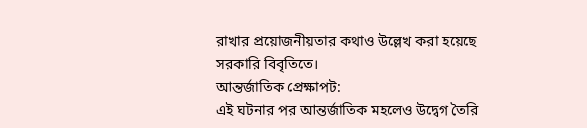রাখার প্রয়োজনীয়তার কথাও উল্লেখ করা হয়েছে সরকারি বিবৃতিতে।
আন্তর্জাতিক প্রেক্ষাপট:
এই ঘটনার পর আন্তর্জাতিক মহলেও উদ্বেগ তৈরি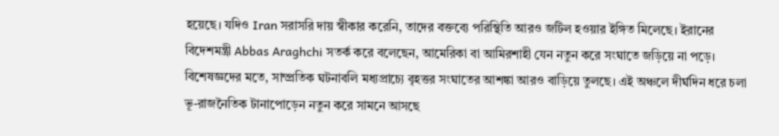হয়েছে। যদিও Iran সরাসরি দায় স্বীকার করেনি, তাদের বক্তব্যে পরিস্থিতি আরও জটিল হওয়ার ইঙ্গিত মিলেছে। ইরানের বিদেশমন্ত্রী Abbas Araghchi সতর্ক করে বলেছেন, আমেরিকা বা আমিরশাহী যেন নতুন করে সংঘাতে জড়িয়ে না পড়ে।
বিশেষজ্ঞদের মতে, সাম্প্রতিক ঘটনাবলি মধ্যপ্রাচ্যে বৃহত্তর সংঘাতের আশঙ্কা আরও বাড়িয়ে তুলছে। এই অঞ্চলে দীর্ঘদিন ধরে চলা ভূ-রাজনৈতিক টানাপোড়েন নতুন করে সামনে আসছে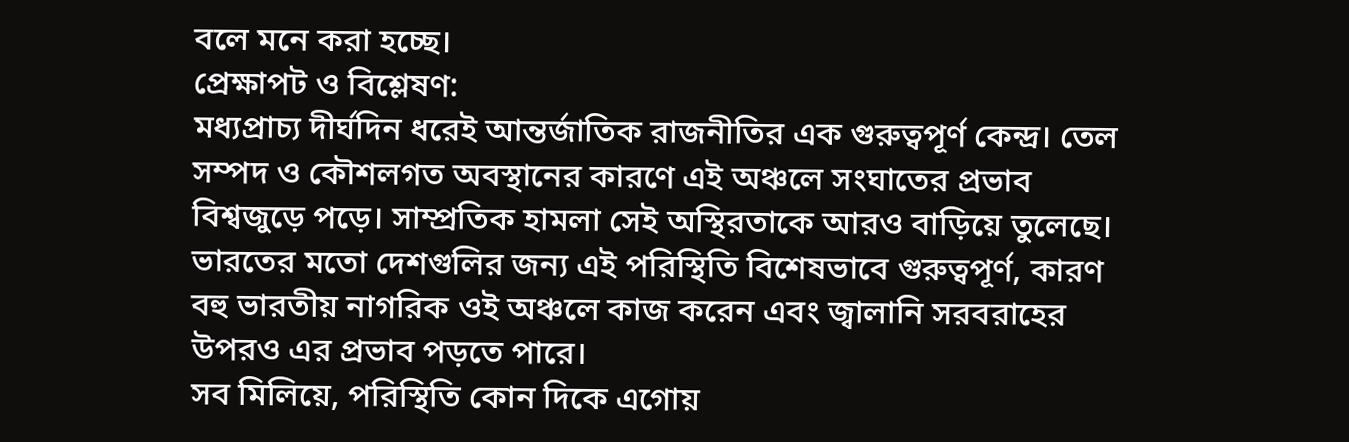বলে মনে করা হচ্ছে।
প্রেক্ষাপট ও বিশ্লেষণ:
মধ্যপ্রাচ্য দীর্ঘদিন ধরেই আন্তর্জাতিক রাজনীতির এক গুরুত্বপূর্ণ কেন্দ্র। তেল সম্পদ ও কৌশলগত অবস্থানের কারণে এই অঞ্চলে সংঘাতের প্রভাব বিশ্বজুড়ে পড়ে। সাম্প্রতিক হামলা সেই অস্থিরতাকে আরও বাড়িয়ে তুলেছে।
ভারতের মতো দেশগুলির জন্য এই পরিস্থিতি বিশেষভাবে গুরুত্বপূর্ণ, কারণ বহু ভারতীয় নাগরিক ওই অঞ্চলে কাজ করেন এবং জ্বালানি সরবরাহের উপরও এর প্রভাব পড়তে পারে।
সব মিলিয়ে, পরিস্থিতি কোন দিকে এগোয়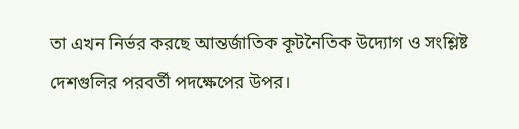তা এখন নির্ভর করছে আন্তর্জাতিক কূটনৈতিক উদ্যোগ ও সংশ্লিষ্ট দেশগুলির পরবর্তী পদক্ষেপের উপর।